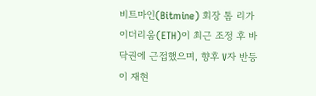비트마인(Bitmine) 회장 톰 리가 이더리움(ETH)이 최근 조정 후 바닥권에 근접했으며, 향후 V자 반등이 재현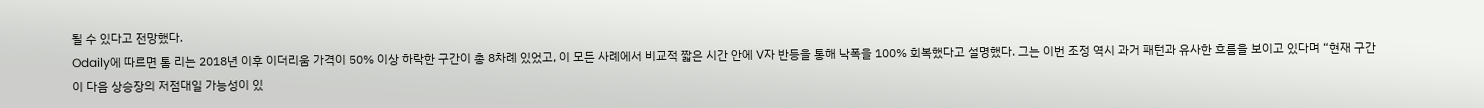될 수 있다고 전망했다.
Odaily에 따르면 톰 리는 2018년 이후 이더리움 가격이 50% 이상 하락한 구간이 총 8차례 있었고, 이 모든 사례에서 비교적 짧은 시간 안에 V자 반등을 통해 낙폭을 100% 회복했다고 설명했다. 그는 이번 조정 역시 과거 패턴과 유사한 흐름을 보이고 있다며 “현재 구간이 다음 상승장의 저점대일 가능성이 있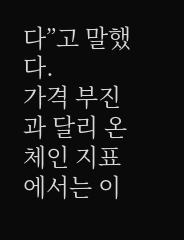다”고 말했다.
가격 부진과 달리 온체인 지표에서는 이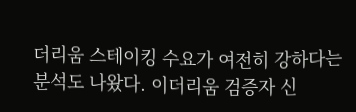더리움 스테이킹 수요가 여전히 강하다는 분석도 나왔다. 이더리움 검증자 신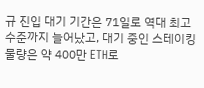규 진입 대기 기간은 71일로 역대 최고 수준까지 늘어났고, 대기 중인 스테이킹 물량은 약 400만 ETH로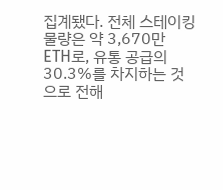집계됐다. 전체 스테이킹 물량은 약 3,670만 ETH로, 유통 공급의 30.3%를 차지하는 것으로 전해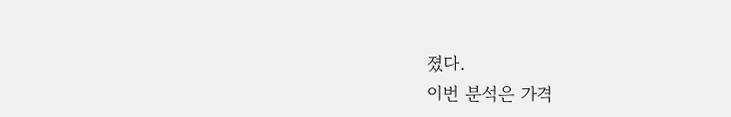졌다.
이번 분석은 가격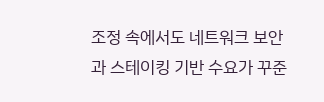조정 속에서도 네트워크 보안과 스테이킹 기반 수요가 꾸준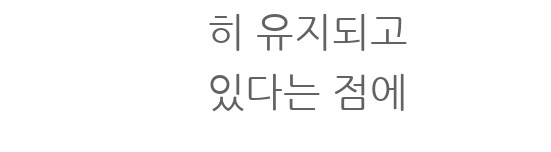히 유지되고 있다는 점에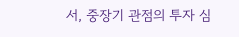서, 중장기 관점의 투자 심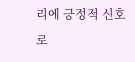리에 긍정적 신호로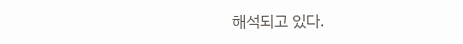해석되고 있다.